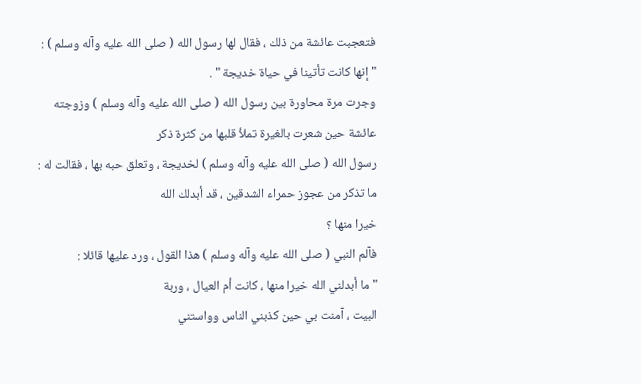فتعجبت عائشة من ذلك ، فقال لها رسول الله ( صلى الله عليه وآله وسلم ) :
" إنها كانت تأتينا في حياة خديجة " .
وجرت مرة محاورة بين رسول الله ( صلى الله عليه وآله وسلم ) وزوجته
عائشة حين شعرت بالغيرة تملأ قلبها من كثرة ذكر
رسول الله ( صلى الله عليه وآله وسلم ) لخديجة ، وتعلق حبه بها ، فقالت له :
ما تذكر من عجوز حمراء الشدقين ، قد أبدلك الله
خيرا منها ؟
فآلم النبي ( صلى الله عليه وآله وسلم ) هذا القول ، ورد عليها قائلا :
" ما أبدلني الله خيرا منها ، كانت أم العيال ، وربة
البيت ، آمنت بي حين كذبني الناس وواستني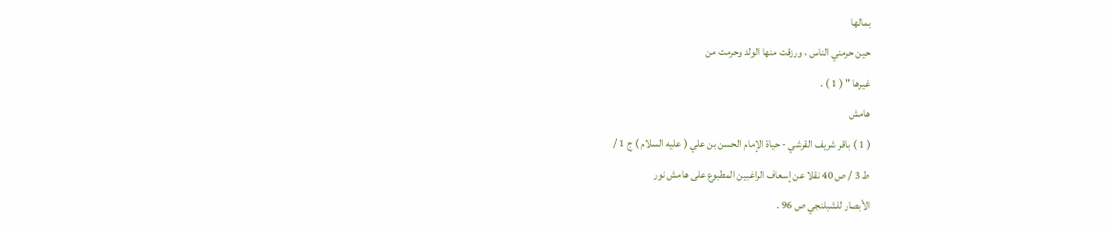بمالها
حين حرمني الناس ، ورزقت منها الولد وحرمت من
غيرها " ( 1 ) .
هامش
( 1 ) باقر شريف القرشي - حياة الإمام الحسن بن علي ( عليه السلام ) ج 1 /
ط 3 / ص 40 نقلا عن إسعاف الراغبين المطبوع على هامش نور
الأبصار للشبلنجي ص 96 .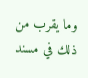وما يقرب من ذلك في مسند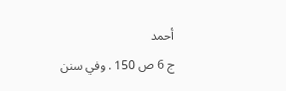أحمد
ج 6 ص 150 . وفي سنن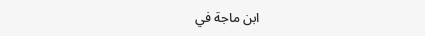ابن ماجة في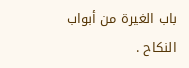باب الغيرة من أبواب
النكاح .